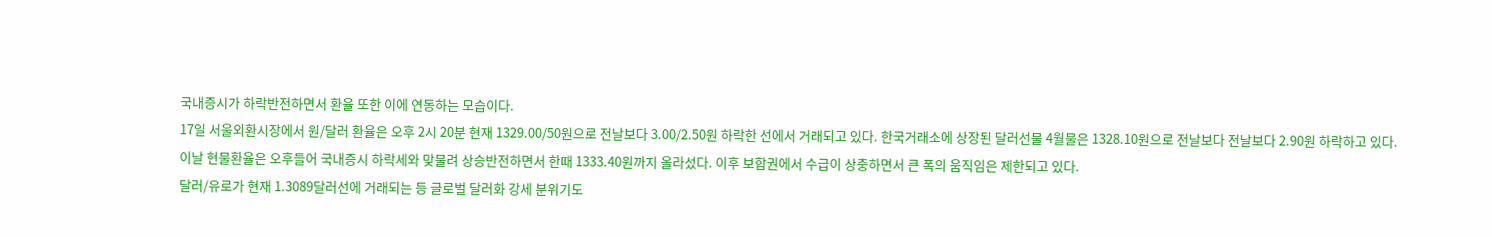국내증시가 하락반전하면서 환율 또한 이에 연동하는 모습이다.
17일 서울외환시장에서 원/달러 환율은 오후 2시 20분 현재 1329.00/50원으로 전날보다 3.00/2.50원 하락한 선에서 거래되고 있다. 한국거래소에 상장된 달러선물 4월물은 1328.10원으로 전날보다 전날보다 2.90원 하락하고 있다.
이날 현물환율은 오후들어 국내증시 하락세와 맞물려 상승반전하면서 한때 1333.40원까지 올라섰다. 이후 보합권에서 수급이 상충하면서 큰 폭의 움직임은 제한되고 있다.
달러/유로가 현재 1.3089달러선에 거래되는 등 글로벌 달러화 강세 분위기도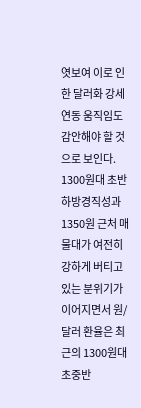엿보여 이로 인한 달러화 강세 연동 움직임도 감안해야 할 것으로 보인다.
1300원대 초반 하방경직성과 1350원 근처 매물대가 여전히 강하게 버티고 있는 분위기가 이어지면서 원/달러 환율은 최근의 1300원대 초중반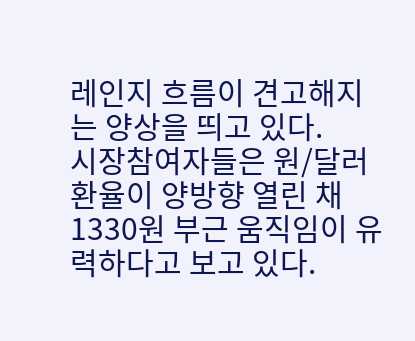레인지 흐름이 견고해지는 양상을 띄고 있다.
시장참여자들은 원/달러 환율이 양방향 열린 채 1330원 부근 움직임이 유력하다고 보고 있다.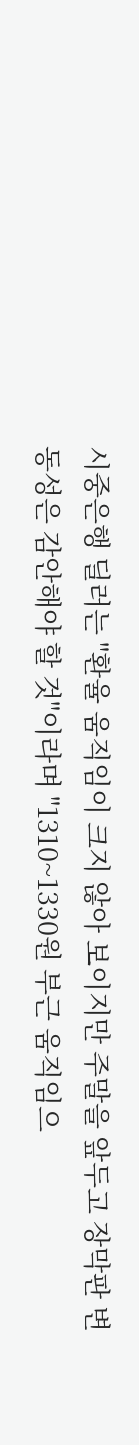시중은행 딜러는 "환율 움직임이 크지 않아 보이지만 주말을 앞두고 장막판 변동성은 감안해야 할 것"이라며 "1310~1330원 부근 움직임으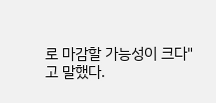로 마감할 가능성이 크다"고 말했다.